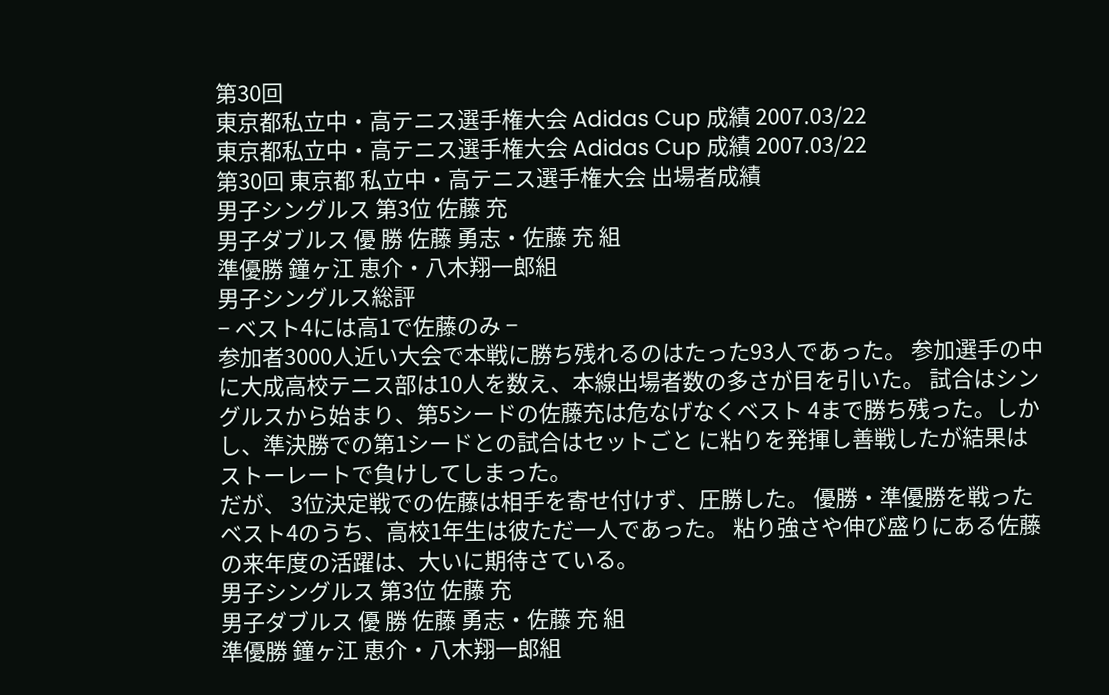第30回
東京都私立中・高テニス選手権大会 Adidas Cup 成績 2007.03/22
東京都私立中・高テニス選手権大会 Adidas Cup 成績 2007.03/22
第30回 東京都 私立中・高テニス選手権大会 出場者成績
男子シングルス 第3位 佐藤 充
男子ダブルス 優 勝 佐藤 勇志・佐藤 充 組
準優勝 鐘ヶ江 恵介・八木翔一郎組
男子シングルス総評
− ベスト4には高1で佐藤のみ −
参加者3000人近い大会で本戦に勝ち残れるのはたった93人であった。 参加選手の中に大成高校テニス部は10人を数え、本線出場者数の多さが目を引いた。 試合はシングルスから始まり、第5シードの佐藤充は危なげなくベスト 4まで勝ち残った。しかし、準決勝での第1シードとの試合はセットごと に粘りを発揮し善戦したが結果はストーレートで負けしてしまった。
だが、 3位決定戦での佐藤は相手を寄せ付けず、圧勝した。 優勝・準優勝を戦ったベスト4のうち、高校1年生は彼ただ一人であった。 粘り強さや伸び盛りにある佐藤の来年度の活躍は、大いに期待さている。
男子シングルス 第3位 佐藤 充
男子ダブルス 優 勝 佐藤 勇志・佐藤 充 組
準優勝 鐘ヶ江 恵介・八木翔一郎組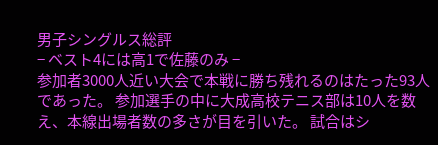男子シングルス総評
− ベスト4には高1で佐藤のみ −
参加者3000人近い大会で本戦に勝ち残れるのはたった93人であった。 参加選手の中に大成高校テニス部は10人を数え、本線出場者数の多さが目を引いた。 試合はシ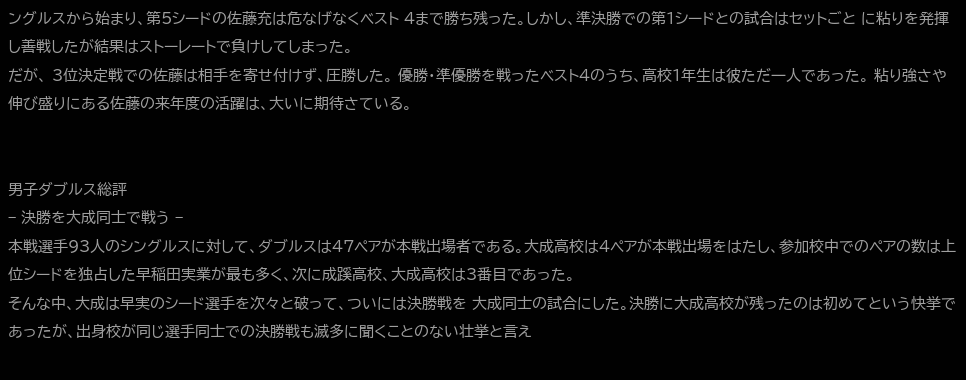ングルスから始まり、第5シードの佐藤充は危なげなくベスト 4まで勝ち残った。しかし、準決勝での第1シードとの試合はセットごと に粘りを発揮し善戦したが結果はストーレートで負けしてしまった。
だが、 3位決定戦での佐藤は相手を寄せ付けず、圧勝した。 優勝・準優勝を戦ったベスト4のうち、高校1年生は彼ただ一人であった。 粘り強さや伸び盛りにある佐藤の来年度の活躍は、大いに期待さている。


男子ダブルス総評
− 決勝を大成同士で戦う −
本戦選手93人のシングルスに対して、ダブルスは47ペアが本戦出場者である。大成高校は4ペアが本戦出場をはたし、参加校中でのペアの数は上 位シードを独占した早稲田実業が最も多く、次に成蹊高校、大成高校は3番目であった。
そんな中、大成は早実のシード選手を次々と破って、ついには決勝戦を 大成同士の試合にした。決勝に大成高校が残ったのは初めてという快挙で あったが、出身校が同じ選手同士での決勝戦も滅多に聞くことのない壮挙と言え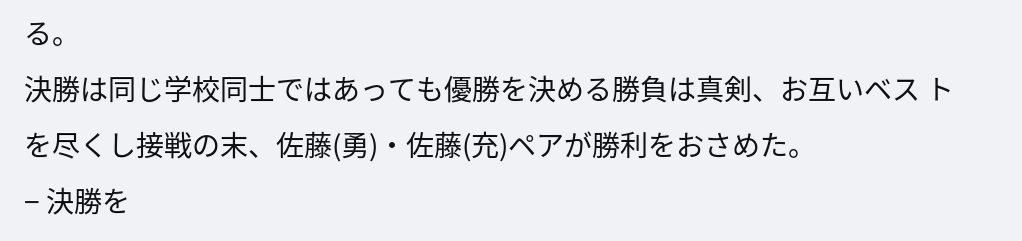る。
決勝は同じ学校同士ではあっても優勝を決める勝負は真剣、お互いベス トを尽くし接戦の末、佐藤(勇)・佐藤(充)ペアが勝利をおさめた。
− 決勝を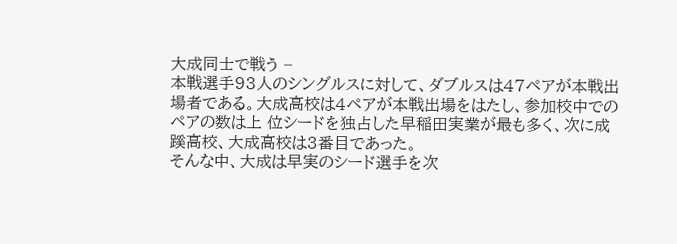大成同士で戦う −
本戦選手93人のシングルスに対して、ダブルスは47ペアが本戦出場者である。大成高校は4ペアが本戦出場をはたし、参加校中でのペアの数は上 位シードを独占した早稲田実業が最も多く、次に成蹊高校、大成高校は3番目であった。
そんな中、大成は早実のシード選手を次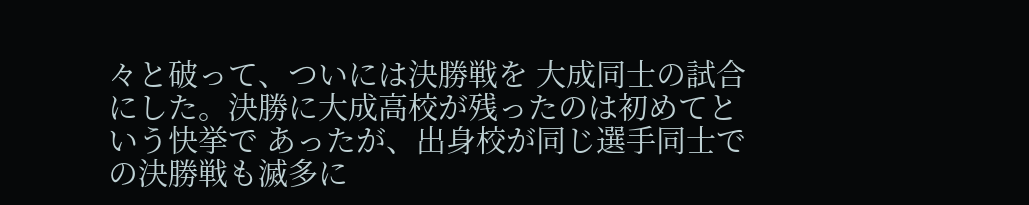々と破って、ついには決勝戦を 大成同士の試合にした。決勝に大成高校が残ったのは初めてという快挙で あったが、出身校が同じ選手同士での決勝戦も滅多に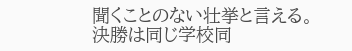聞くことのない壮挙と言える。
決勝は同じ学校同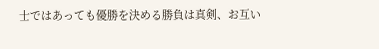士ではあっても優勝を決める勝負は真剣、お互い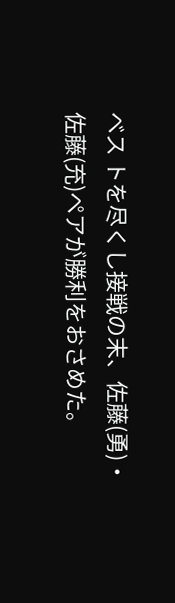ベス トを尽くし接戦の末、佐藤(勇)・佐藤(充)ペアが勝利をおさめた。